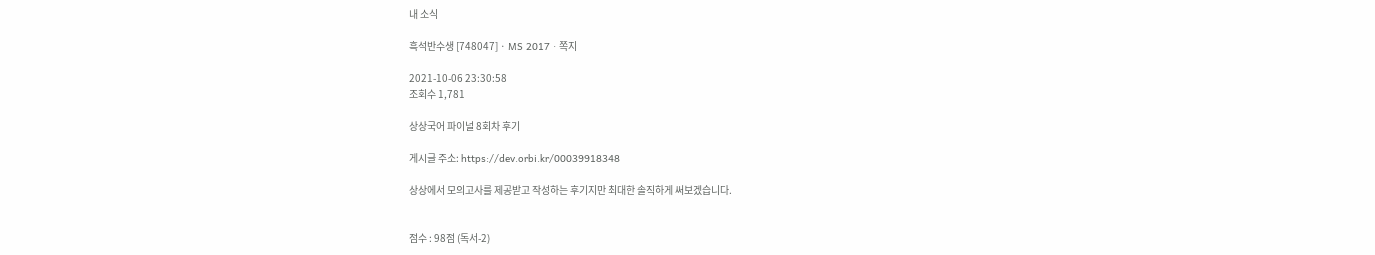내 소식

흑석반수생 [748047] · MS 2017 · 쪽지

2021-10-06 23:30:58
조회수 1,781

상상국어 파이널 8회차 후기

게시글 주소: https://dev.orbi.kr/00039918348

상상에서 모의고사를 제공받고 작성하는 후기지만 최대한 솔직하게 써보겠습니다.


점수 : 98점 (독서-2)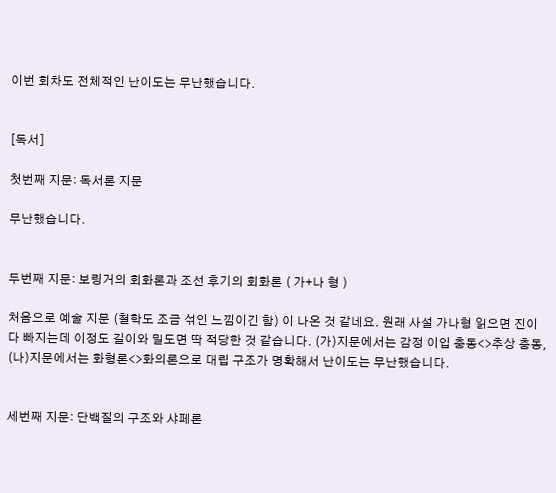이번 회차도 전체적인 난이도는 무난했습니다.


[독서]

첫번째 지문: 독서론 지문

무난했습니다.


두번째 지문: 보링거의 회화론과 조선 후기의 회화론 ( 가+나 형 )

처음으로 예술 지문 (철학도 조금 섞인 느낌이긴 함) 이 나온 것 같네요. 원래 사설 가나형 읽으면 진이 다 빠지는데 이정도 길이와 밀도면 딱 적당한 것 같습니다. (가)지문에서는 감정 이입 충동<>추상 충동, (나)지문에서는 화형론<>화의론으로 대립 구조가 명확해서 난이도는 무난했습니다.


세번째 지문: 단백질의 구조와 샤페론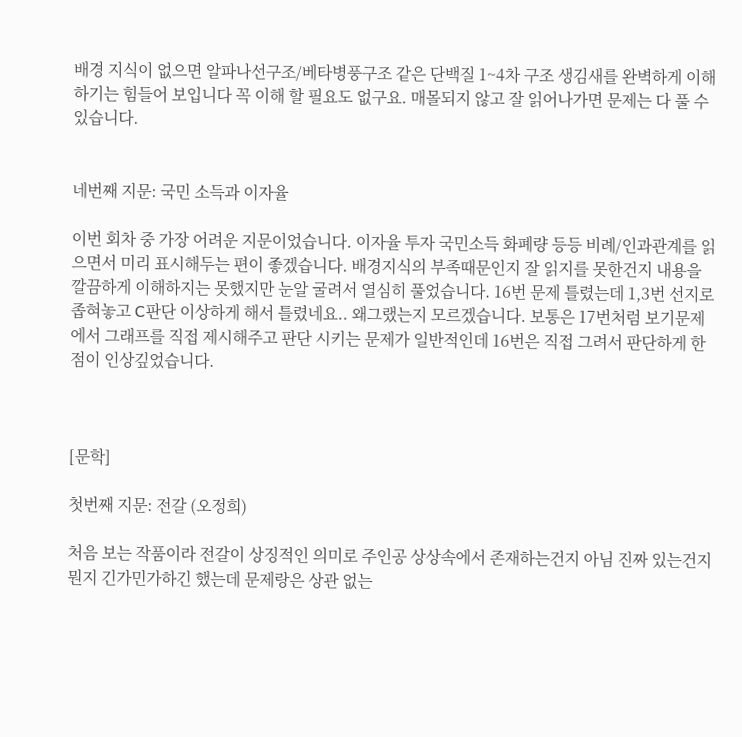배경 지식이 없으면 알파나선구조/베타병풍구조 같은 단백질 1~4차 구조 생김새를 완벽하게 이해하기는 힘들어 보입니다 꼭 이해 할 필요도 없구요. 매몰되지 않고 잘 읽어나가면 문제는 다 풀 수 있습니다.


네번째 지문: 국민 소득과 이자율

이번 회차 중 가장 어려운 지문이었습니다. 이자율 투자 국민소득 화폐량 등등 비례/인과관계를 읽으면서 미리 표시해두는 편이 좋겠습니다. 배경지식의 부족때문인지 잘 읽지를 못한건지 내용을 깔끔하게 이해하지는 못했지만 눈알 굴려서 열심히 풀었습니다. 16번 문제 틀렸는데 1,3번 선지로 좁혀놓고 C판단 이상하게 해서 틀렸네요.. 왜그랬는지 모르겠습니다. 보통은 17번처럼 보기문제에서 그래프를 직접 제시해주고 판단 시키는 문제가 일반적인데 16번은 직접 그려서 판단하게 한 점이 인상깊었습니다.



[문학]

첫번째 지문: 전갈 (오정희)

처음 보는 작품이라 전갈이 상징적인 의미로 주인공 상상속에서 존재하는건지 아님 진짜 있는건지 뭔지 긴가민가하긴 했는데 문제랑은 상관 없는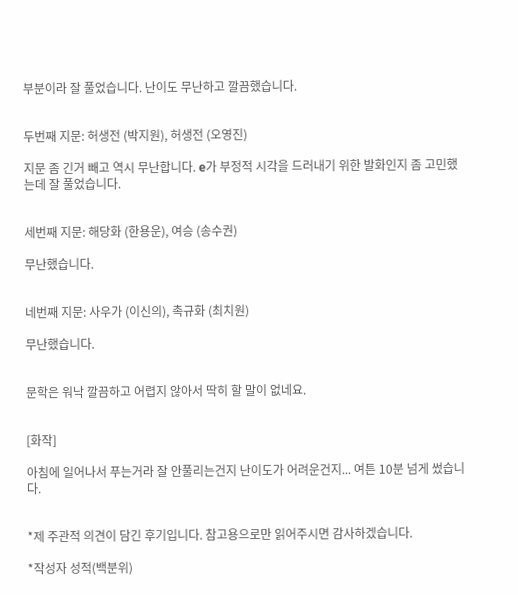부분이라 잘 풀었습니다. 난이도 무난하고 깔끔했습니다.


두번째 지문: 허생전 (박지원), 허생전 (오영진)

지문 좀 긴거 빼고 역시 무난합니다. e가 부정적 시각을 드러내기 위한 발화인지 좀 고민했는데 잘 풀었습니다.


세번째 지문: 해당화 (한용운), 여승 (송수권)

무난했습니다.


네번째 지문: 사우가 (이신의), 촉규화 (최치원)

무난했습니다.


문학은 워낙 깔끔하고 어렵지 않아서 딱히 할 말이 없네요.


[화작]

아침에 일어나서 푸는거라 잘 안풀리는건지 난이도가 어려운건지... 여튼 10분 넘게 썼습니다.


*제 주관적 의견이 담긴 후기입니다. 참고용으로만 읽어주시면 감사하겠습니다.

*작성자 성적(백분위)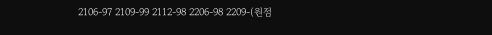2106-97 2109-99 2112-98 2206-98 2209-(원점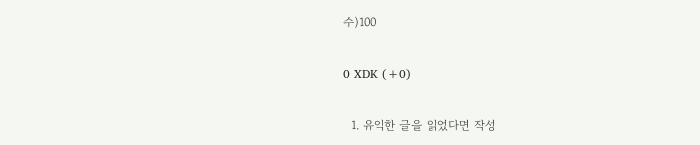수)100

0 XDK (+0)

  1. 유익한 글을 읽었다면 작성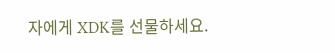자에게 XDK를 선물하세요.